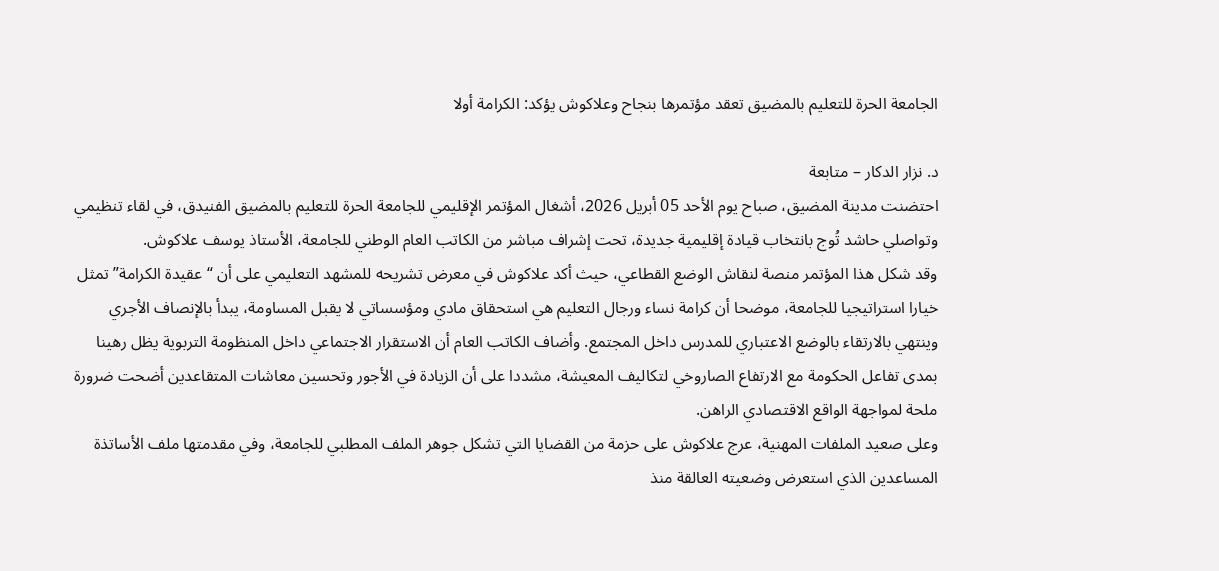الجامعة الحرة للتعليم بالمضيق تعقد مؤتمرها بنجاح وعلاكوش يؤكد: الكرامة أولا

د. نزار الدكار – متابعة
احتضنت مدينة المضيق، صباح يوم الأحد 05 أبريل 2026، أشغال المؤتمر الإقليمي للجامعة الحرة للتعليم بالمضيق الفنيدق، في لقاء تنظيمي وتواصلي حاشد تُوج بانتخاب قيادة إقليمية جديدة، تحت إشراف مباشر من الكاتب العام الوطني للجامعة، الأستاذ يوسف علاكوش.
وقد شكل هذا المؤتمر منصة لنقاش الوضع القطاعي، حيث أكد علاكوش في معرض تشريحه للمشهد التعليمي على أن “عقيدة الكرامة” تمثل خيارا استراتيجيا للجامعة، موضحا أن كرامة نساء ورجال التعليم هي استحقاق مادي ومؤسساتي لا يقبل المساومة، يبدأ بالإنصاف الأجري وينتهي بالارتقاء بالوضع الاعتباري للمدرس داخل المجتمع. وأضاف الكاتب العام أن الاستقرار الاجتماعي داخل المنظومة التربوية يظل رهينا بمدى تفاعل الحكومة مع الارتفاع الصاروخي لتكاليف المعيشة، مشددا على أن الزيادة في الأجور وتحسين معاشات المتقاعدين أضحت ضرورة ملحة لمواجهة الواقع الاقتصادي الراهن.
وعلى صعيد الملفات المهنية، عرج علاكوش على حزمة من القضايا التي تشكل جوهر الملف المطلبي للجامعة، وفي مقدمتها ملف الأساتذة المساعدين الذي استعرض وضعيته العالقة منذ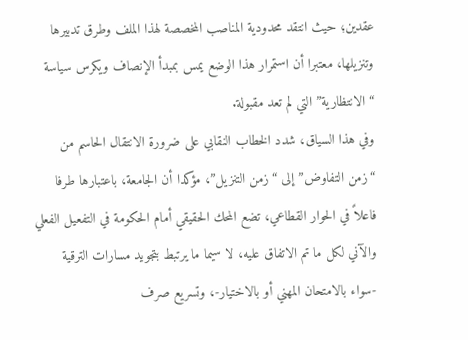عقدين؛ حيث انتقد محدودية المناصب المخصصة لهذا الملف وطرق تدبيرها وتنزيلها، معتبرا أن استمرار هذا الوضع يمس بمبدأ الإنصاف ويكرس سياسة “الانتظارية” التي لم تعد مقبولة.
وفي هذا السياق، شدد الخطاب النقابي على ضرورة الانتقال الحاسم من “زمن التفاوض” إلى “زمن التنزيل”، مؤكدا أن الجامعة، باعتبارها طرفا فاعلاً في الحوار القطاعي، تضع المحك الحقيقي أمام الحكومة في التفعيل الفعلي والآني لكل ما تم الاتفاق عليه، لا سيما ما يرتبط بتجويد مسارات الترقية -سواء بالامتحان المهني أو بالاختيار-، وتسريع صرف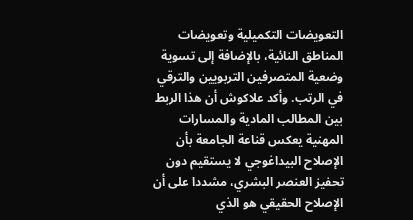التعويضات التكميلية وتعويضات المناطق النائية، بالإضافة إلى تسوية وضعية المتصرفين التربويين والترقي في الرتب. وأكد علاكوش أن هذا الربط بين المطالب المادية والمسارات المهنية يعكس قناعة الجامعة بأن الإصلاح البيداغوجي لا يستقيم دون تحفيز العنصر البشري، مشددا على أن الإصلاح الحقيقي هو الذي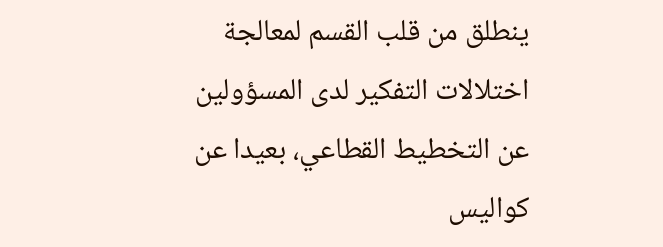ينطلق من قلب القسم لمعالجة اختلالات التفكير لدى المسؤولين عن التخطيط القطاعي، بعيدا عن كواليس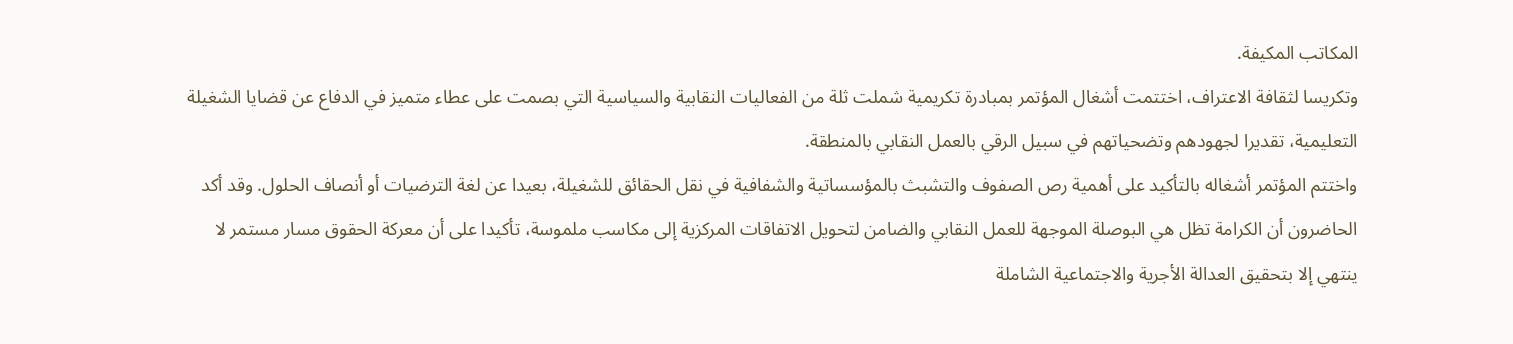المكاتب المكيفة.
وتكريسا لثقافة الاعتراف، اختتمت أشغال المؤتمر بمبادرة تكريمية شملت ثلة من الفعاليات النقابية والسياسية التي بصمت على عطاء متميز في الدفاع عن قضايا الشغيلة التعليمية، تقديرا لجهودهم وتضحياتهم في سبيل الرقي بالعمل النقابي بالمنطقة.
واختتم المؤتمر أشغاله بالتأكيد على أهمية رص الصفوف والتشبث بالمؤسساتية والشفافية في نقل الحقائق للشغيلة، بعيدا عن لغة الترضيات أو أنصاف الحلول. وقد أكد الحاضرون أن الكرامة تظل هي البوصلة الموجهة للعمل النقابي والضامن لتحويل الاتفاقات المركزية إلى مكاسب ملموسة، تأكيدا على أن معركة الحقوق مسار مستمر لا ينتهي إلا بتحقيق العدالة الأجرية والاجتماعية الشاملة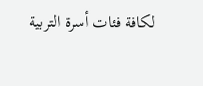لكافة فئات أسرة التربية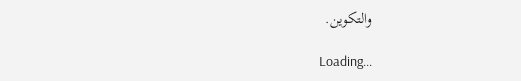والتكوين.

Loading...